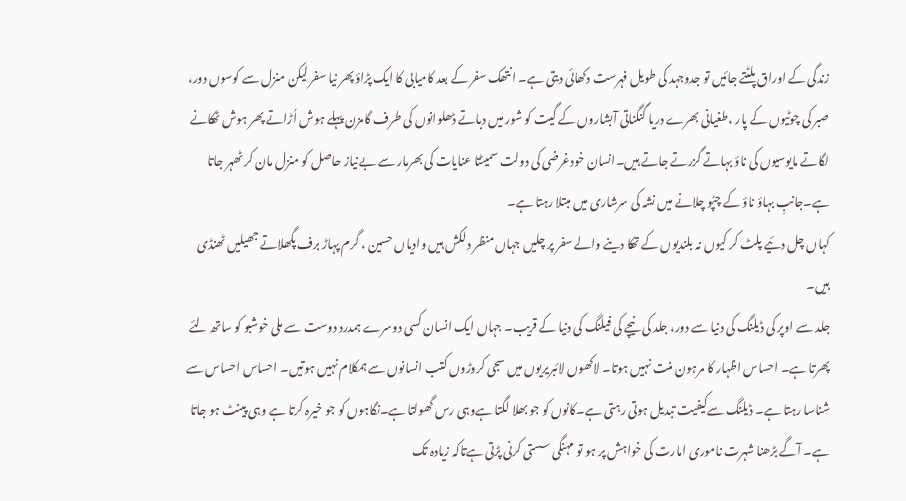زندگی کے اوراق پلٹتے جائیں تو جدوجہد کی طویل فہرست دکھائی دیتی ہے۔ انتھک سفر کے بعد کامیابی کا ایک پڑاؤ پھر نیا سفر لیکن منزل سے کوسوں دور، صبر کی چوٹیوں کے پار ،طغیانی بھرے دریا گنگناتی آبشاروں کے گیت کو شور میں دباتے ڈھلوانوں کی طرف گامزن پہلے ہوش اُڑاتے پھر ہوش ٹھکانے لگاتے مایوسیوں کی ناؤ بہاتے گزرتے جاتے ہیں۔انسان خودغرضی کی دولت سمیٹتا عنایات کی بھرمار سے بےنیاز حاصل کو منزل مان کر ٹھہر جاتا ہے۔جانبِ بہاؤ ناؤ کے چپُو چلانے میں نشہ کی سرشاری میں مبتلا رہتا ہے۔
کہاں چل دئیے پلٹ کر کیوں نہ بلندیوں کے تھکا دینے والے سفر پر چلیں جہاں منظر دلکش ہیں وادیاں حسین ، گرم پہاڑ برف پگھلاتے جھیلیں ٹھنڈی ہیں۔
جلد سے اوپر کی ڈیلنگ کی دنیا سے دور، جلد کی نیچے کی فیلنگ کی دنیا کے قریب۔ جہاں ایک انسان کسی دوسرے ہمدرد دوست سے ملی خوشبو کو ساتھ لئے پھرتا ہے۔ احساس اظہار کا مرہون منت نہیں ہوتا۔ لاکھوں لائبریریوں میں سجی کروڑوں کتب انسانوں سے ہمکلام نہیں ہوتیں۔ احساس احساس سے شناسا رہتا ہے۔ ڈیلنگ سےکیفیت تبدیل ہوتی رہتی ہے۔کانوں کو جو بھلا لگتا ہےوہی رس گھولتا ہے۔نگاہوں کو جو خیرہ کرتا ہے وہی پینٹ ہو جاتا ہے۔ آگے بڑھنا شہرت ناموری امارت کی خواہش پر ہو تو مہنگی سستی کرنی پڑتی ہےتاکہ زیادہ تک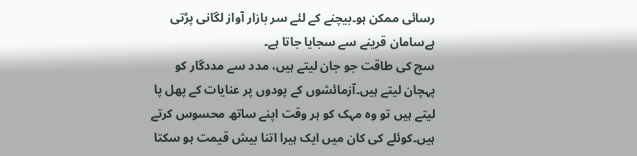رسائی ممکن ہو۔بیچنے کے لئے سر بازار آواز لگانی پڑتی ہےسامان قرینے سے سجایا جاتا ہے۔
سچ کی طاقت جو جان لیتے ہیں، مدد سے مددگار کو پہچان لیتے ہیں۔آزمائشوں کے پودوں پر عنایات کے پھل پا لیتے ہیں تو وہ مہک کو ہر وقت اپنے ساتھ محسوس کرتے ہیں۔کوئلے کی کان میں ایک ہیرا اتنا بیش قیمت ہو سکتا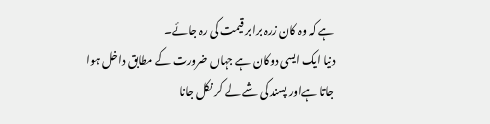ہے کہ وہ کان زرہ برابر قیمت کی رہ جائے۔
دنیا ایک ایسی دوکان ہے جہاں ضرورت کے مطابق داخل ہوا جاتا ہےاور پسند کی شے لے کر نکل جانا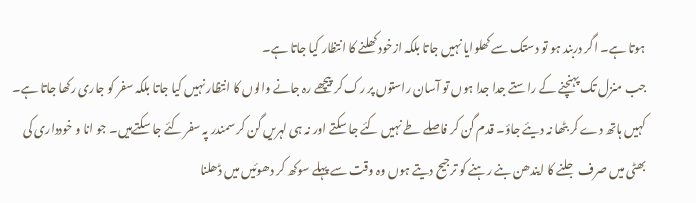ہوتا ہے۔ اگر دربند ہو تو دستک سے کھلوایا نہیں جاتا بلکہ ازخود کھلنے کا انتظار کیا جاتا ہے۔
جب منزل تک پہنچنے کے راستے جدا جدا ہوں تو آسان راستوں پر رک کر پیچھے رہ جانے والوں کا انتظار نہیں کیا جاتا بلکہ سفر کو جاری رکھا جاتا ہے۔ کہیں ہاتھ دے کر بٹھا نہ دیئے جاؤ۔ قدم گن کر فاصلے طے نہیں کئے جا سکتے اور نہ ہی لہریں گن کر سمندر پہ سفر کئے جا سکتےہیں۔ جو انا و خودداری کی بھٹی میں صرف جلنے کا ایندھن بنے رہنے کو ترجیح دیتے ہوں وہ وقت سے پہلے سوکھ کر دھوئیں میں ڈھلنا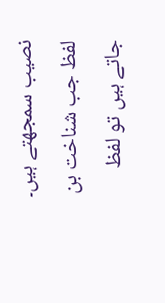نصیب سمجھتے ہیں۔
لفظ جب شناخت بن جاتے ہیں تو لفظ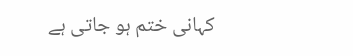کہانی ختم ہو جاتی ہے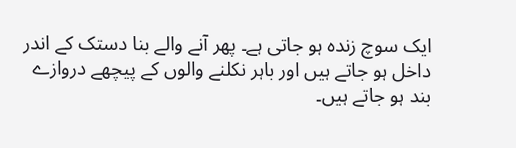ایک سوچ زندہ ہو جاتی ہے۔ پھر آنے والے بنا دستک کے اندر داخل ہو جاتے ہیں اور باہر نکلنے والوں کے پیچھے دروازے بند ہو جاتے ہیں۔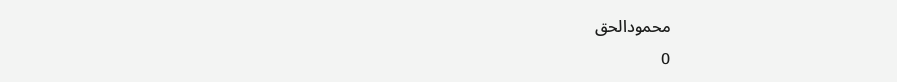محمودالحق
0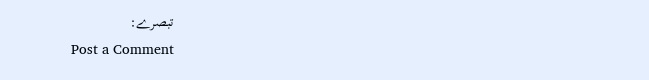تبصرے:
Post a Comment